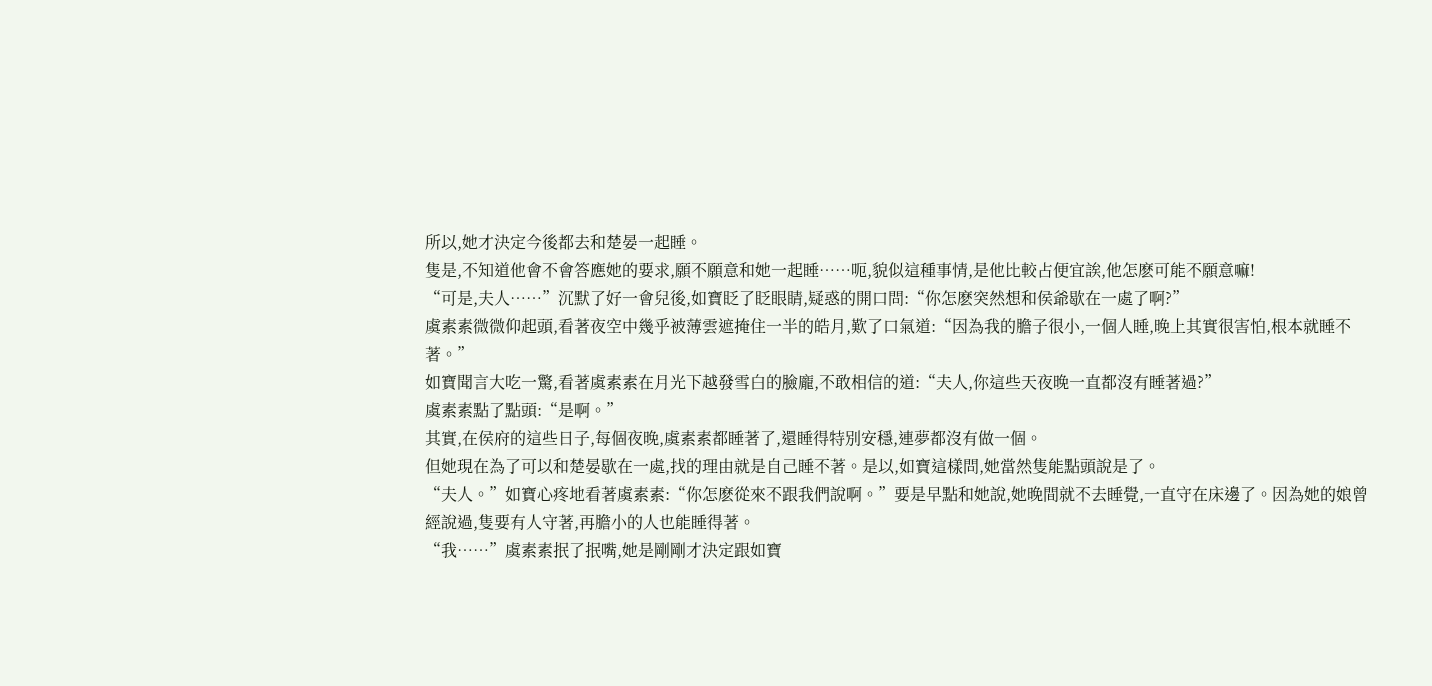所以,她才決定今後都去和楚晏一起睡。
隻是,不知道他會不會答應她的要求,願不願意和她一起睡……呃,貌似這種事情,是他比較占便宜誒,他怎麽可能不願意嘛!
“可是,夫人……”沉默了好一會兒後,如寶眨了眨眼睛,疑惑的開口問:“你怎麽突然想和侯爺歇在一處了啊?”
虞素素微微仰起頭,看著夜空中幾乎被薄雲遮掩住一半的皓月,歎了口氣道:“因為我的膽子很小,一個人睡,晚上其實很害怕,根本就睡不著。”
如寶聞言大吃一驚,看著虞素素在月光下越發雪白的臉龐,不敢相信的道:“夫人,你這些天夜晚一直都沒有睡著過?”
虞素素點了點頭:“是啊。”
其實,在侯府的這些日子,每個夜晚,虞素素都睡著了,還睡得特別安穩,連夢都沒有做一個。
但她現在為了可以和楚晏歇在一處,找的理由就是自己睡不著。是以,如寶這樣問,她當然隻能點頭說是了。
“夫人。”如寶心疼地看著虞素素:“你怎麽從來不跟我們說啊。”要是早點和她說,她晚間就不去睡覺,一直守在床邊了。因為她的娘曾經說過,隻要有人守著,再膽小的人也能睡得著。
“我……”虞素素抿了抿嘴,她是剛剛才決定跟如寶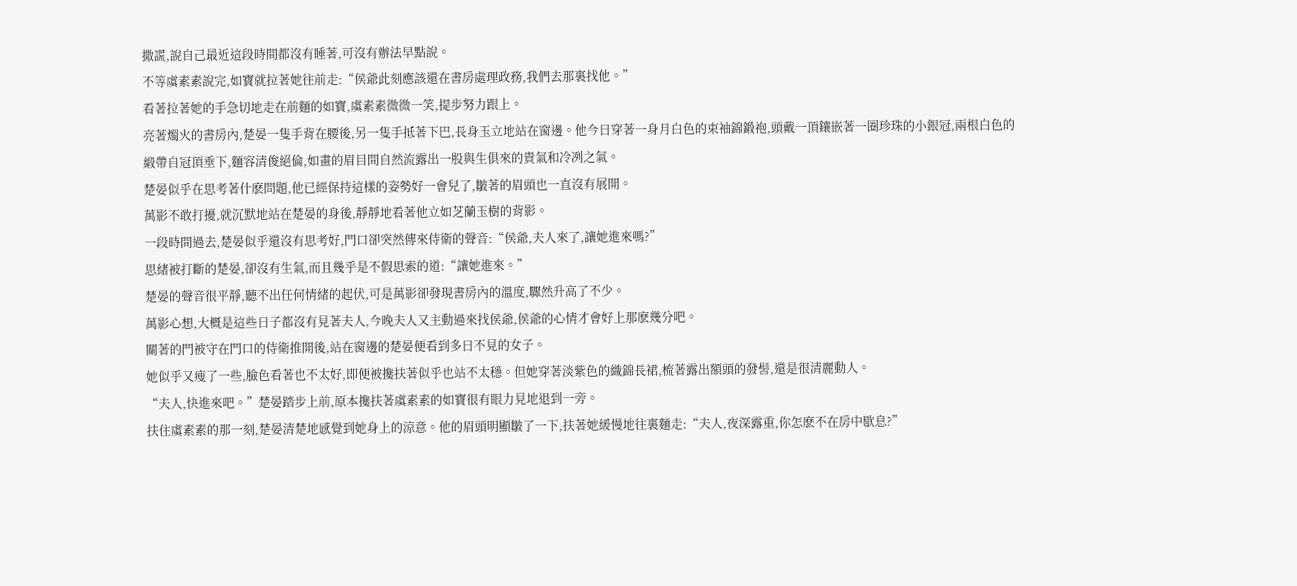撒謊,說自己最近這段時間都沒有睡著,可沒有辦法早點說。
不等虞素素說完,如寶就拉著她往前走:“侯爺此刻應該還在書房處理政務,我們去那裏找他。”
看著拉著她的手急切地走在前麵的如寶,虞素素微微一笑,提步努力跟上。
亮著燭火的書房內,楚晏一隻手背在腰後,另一隻手抵著下巴,長身玉立地站在窗邊。他今日穿著一身月白色的束袖錦鍛袍,頭戴一頂鑲嵌著一圈珍珠的小銀冠,兩根白色的緞帶自冠頂垂下,麵容清俊絕倫,如畫的眉目間自然流露出一股與生俱來的貴氣和冷冽之氣。
楚晏似乎在思考著什麽問題,他已經保持這樣的姿勢好一會兒了,皺著的眉頭也一直沒有展開。
萬影不敢打擾,就沉默地站在楚晏的身後,靜靜地看著他立如芝蘭玉樹的背影。
一段時間過去,楚晏似乎還沒有思考好,門口卻突然傳來侍衛的聲音:“侯爺,夫人來了,讓她進來嗎?”
思緒被打斷的楚晏,卻沒有生氣,而且幾乎是不假思索的道:“讓她進來。”
楚晏的聲音很平靜,聽不出任何情緒的起伏,可是萬影卻發現書房內的溫度,驟然升高了不少。
萬影心想,大概是這些日子都沒有見著夫人,今晚夫人又主動過來找侯爺,侯爺的心情才會好上那麽幾分吧。
關著的門被守在門口的侍衛推開後,站在窗邊的楚晏便看到多日不見的女子。
她似乎又瘦了一些,臉色看著也不太好,即便被攙扶著似乎也站不太穩。但她穿著淡紫色的織錦長裙,梳著露出額頭的發髻,還是很清麗動人。
“夫人,快進來吧。”楚晏踏步上前,原本攙扶著虞素素的如寶很有眼力見地退到一旁。
扶住虞素素的那一刻,楚晏清楚地感覺到她身上的涼意。他的眉頭明顯皺了一下,扶著她緩慢地往裏麵走:“夫人,夜深露重,你怎麽不在房中歇息?”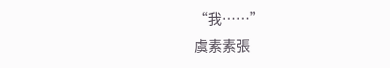“我……”
虞素素張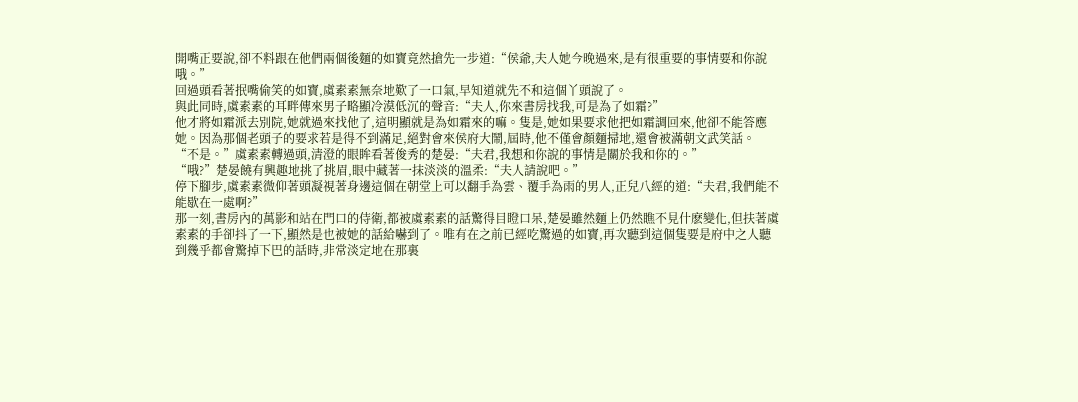開嘴正要說,卻不料跟在他們兩個後麵的如寶竟然搶先一步道:“侯爺,夫人她今晚過來,是有很重要的事情要和你說哦。”
回過頭看著抿嘴偷笑的如寶,虞素素無奈地歎了一口氣,早知道就先不和這個丫頭說了。
與此同時,虞素素的耳畔傳來男子略顯冷漠低沉的聲音:“夫人,你來書房找我,可是為了如霜?”
他才將如霜派去別院,她就過來找他了,這明顯就是為如霜來的嘛。隻是,她如果要求他把如霜調回來,他卻不能答應她。因為那個老頭子的要求若是得不到滿足,絕對會來侯府大鬧,屆時,他不僅會顏麵掃地,還會被滿朝文武笑話。
“不是。”虞素素轉過頭,清澄的眼眸看著俊秀的楚晏:“夫君,我想和你說的事情是關於我和你的。”
“哦?”楚晏饒有興趣地挑了挑眉,眼中藏著一抹淡淡的溫柔:“夫人請說吧。”
停下腳步,虞素素微仰著頭凝視著身邊這個在朝堂上可以翻手為雲、覆手為雨的男人,正兒八經的道:“夫君,我們能不能歇在一處啊?”
那一刻,書房內的萬影和站在門口的侍衛,都被虞素素的話驚得目瞪口呆,楚晏雖然麵上仍然瞧不見什麽變化,但扶著虞素素的手卻抖了一下,顯然是也被她的話給嚇到了。唯有在之前已經吃驚過的如寶,再次聽到這個隻要是府中之人聽到幾乎都會驚掉下巴的話時,非常淡定地在那裏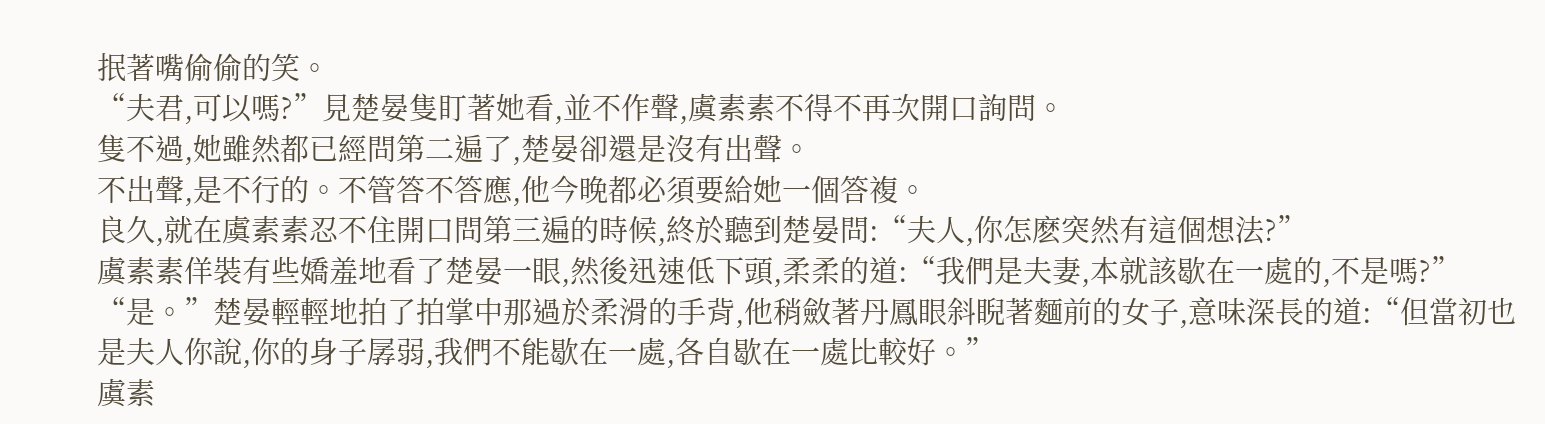抿著嘴偷偷的笑。
“夫君,可以嗎?”見楚晏隻盯著她看,並不作聲,虞素素不得不再次開口詢問。
隻不過,她雖然都已經問第二遍了,楚晏卻還是沒有出聲。
不出聲,是不行的。不管答不答應,他今晚都必須要給她一個答複。
良久,就在虞素素忍不住開口問第三遍的時候,終於聽到楚晏問:“夫人,你怎麽突然有這個想法?”
虞素素佯裝有些嬌羞地看了楚晏一眼,然後迅速低下頭,柔柔的道:“我們是夫妻,本就該歇在一處的,不是嗎?”
“是。”楚晏輕輕地拍了拍掌中那過於柔滑的手背,他稍斂著丹鳳眼斜睨著麵前的女子,意味深長的道:“但當初也是夫人你說,你的身子孱弱,我們不能歇在一處,各自歇在一處比較好。”
虞素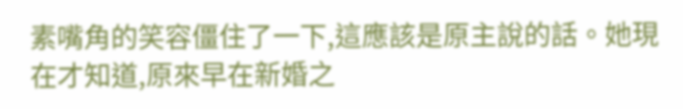素嘴角的笑容僵住了一下,這應該是原主說的話。她現在才知道,原來早在新婚之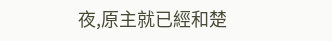夜,原主就已經和楚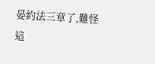晏約法三章了,難怪這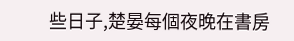些日子,楚晏每個夜晚在書房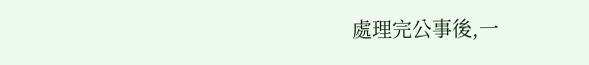處理完公事後,一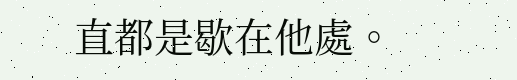直都是歇在他處。